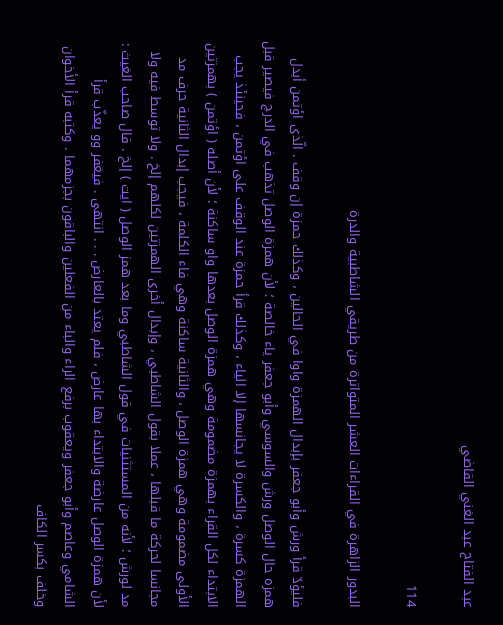عبد الفتاح عبد الغني القاضي

114

البدور الزاهرة في القراءات العشر المتواترة من طريقي الشاطبية والدرة

فليؤدّ قرأ ورش وأبو جعفر بإبدال الهمزة واوا في الحالين ، وكذلك حمزة إن وقف . الّذى اؤتمن أبدل همزه حال الوصل ورش والسوسي وأبو جعفر ياء خالصة ؛ لأن همزة الوصل تذهب في الدرج فيصير قبل الهمزة كسرة ، والكسرة لا يجانسها إلا الياء ، وكذلك قرأ حمزة عند الوقف على اؤتمن ، فحينئذ يجب الابتداء لكل القراء بهمزة مضمومة وهي همزة الوصل بعدها واو ساكنة ؛ لأن أصله ( اؤتمن ) بهمزتين الأولى مضمومة وهي همزة الوصل ، والثانية ساكنة وهي فاء الكلمة ، فيجب إبدال الثانية حرف مد مجانسا لحركة ما قبلها ، عملا بقول الشاطبي ، وإبدال أخرى الهمزتين لكلهم إلخ . ولا توسط فيه ولا مد لورش ؛ لأنه من المستثنيات في قول الشاطبي وما بعد همز الوصل ( ايت ) إلخ . قال صاحب الغيث : لأن همزة الوصل عارضة والابتداء بها عارض ، فلم يعتد بالعارض . . . انتهى . فيغفر وو يعذّب قرأ الشامي وعاصم وأبو جعفر ويعقوب برفع الراء والباء من الفعلين والباقون بجزمهما . وكتبه قرأ الأخوان وخلف بكسر الكاف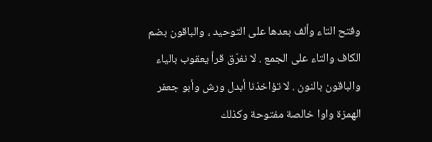وفتح التاء وألف بعدها على التوحيد ، والباقون بضم الكاف والتاء على الجمع . لا نفرّق قرأ يعقوب بالياء والباقون بالنون . لا تؤاخذنا أبدل ورش وأبو جعفر الهمزة واوا خالصة مفتوحة وكذلك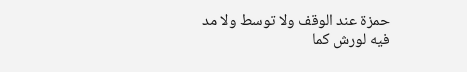حمزة عند الوقف ولا توسط ولا مد فيه لورش كما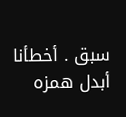سبق . أخطأنا أبدل همزه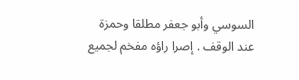السوسي وأبو جعفر مطلقا وحمزة عند الوقف . إصرا راؤه مفخم لجميع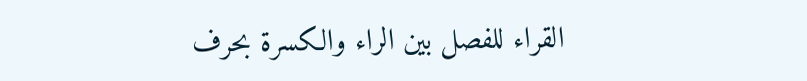القراء للفصل بين الراء والكسرة بحرف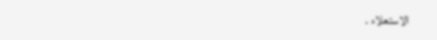الاستعلاء .